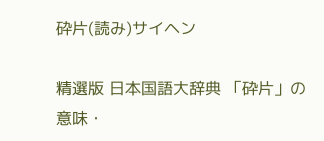砕片(読み)サイヘン

精選版 日本国語大辞典 「砕片」の意味・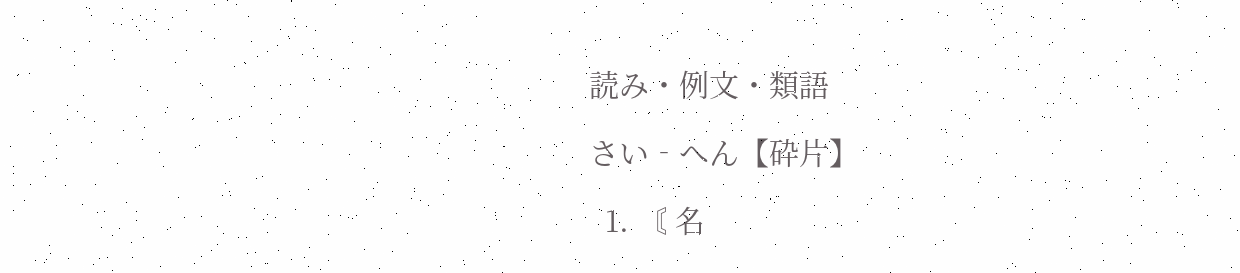読み・例文・類語

さい‐へん【砕片】

  1. 〘 名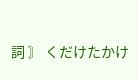詞 〙 くだけたかけ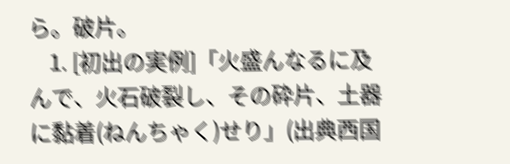ら。破片。
    1. [初出の実例]「火盛んなるに及んで、火石破裂し、その砕片、土器に黏着(ねんちゃく)せり」(出典西国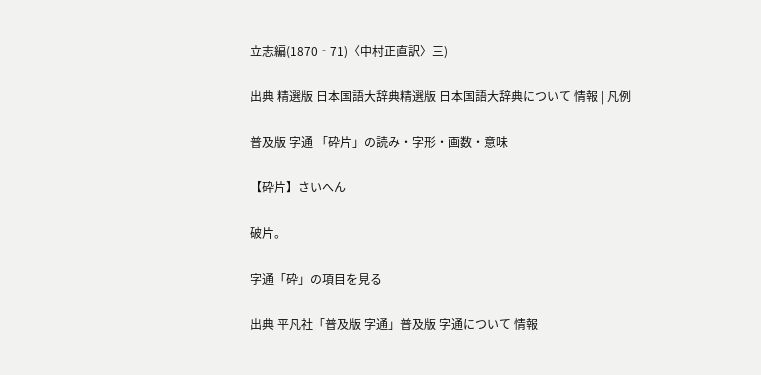立志編(1870‐71)〈中村正直訳〉三)

出典 精選版 日本国語大辞典精選版 日本国語大辞典について 情報 | 凡例

普及版 字通 「砕片」の読み・字形・画数・意味

【砕片】さいへん

破片。

字通「砕」の項目を見る

出典 平凡社「普及版 字通」普及版 字通について 情報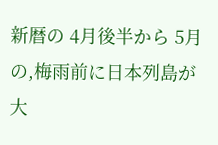新暦の 4月後半から 5月の,梅雨前に日本列島が大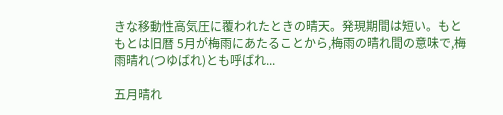きな移動性高気圧に覆われたときの晴天。発現期間は短い。もともとは旧暦 5月が梅雨にあたることから,梅雨の晴れ間の意味で,梅雨晴れ(つゆばれ)とも呼ばれ...

五月晴れ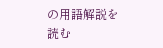の用語解説を読む